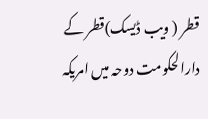قطر ( ویب ڈیسک)قطر کے دارالحکومت دوحہ میں امریکہ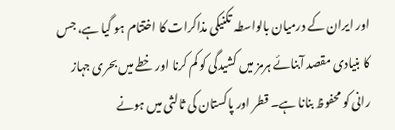اور ایران کے درمیان بالواسطہ تکنیکی مذاکرات کا اختتام ہو گیا ہے، جس کا بنیادی مقصد آبنائے ہرمز میں کشیدگی کو کم کرنا اور خطے میں بحری جہاز رانی کو محفوظ بنانا ہے۔ قطر اور پاکستان کی ثالثی میں ہونے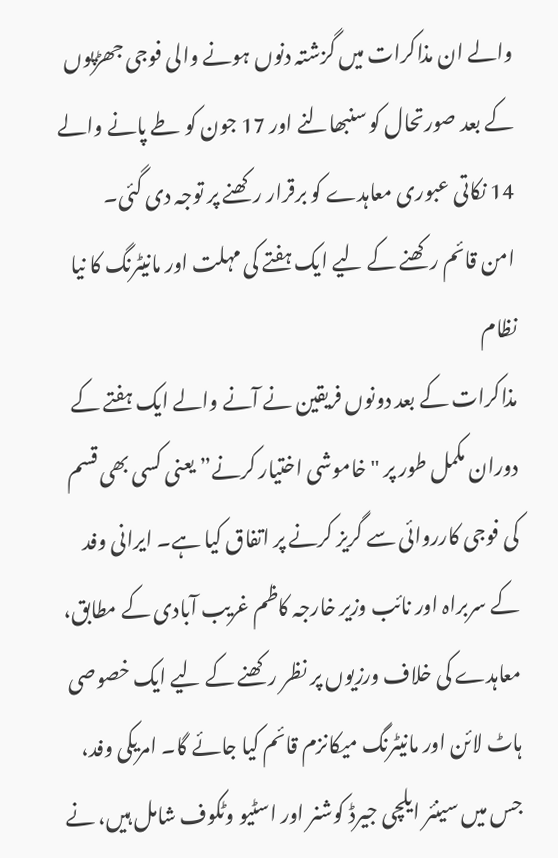والے ان مذاکرات میں گزشتہ دنوں ہونے والی فوجی جھڑپوں کے بعد صورتحال کو سنبھالنے اور 17 جون کو طے پانے والے 14 نکاتی عبوری معاہدے کو برقرار رکھنے پر توجہ دی گئی۔
امن قائم رکھنے کے لیے ایک ہفتے کی مہلت اور مانیٹرنگ کا نیا نظام
مذاکرات کے بعد دونوں فریقین نے آنے والے ایک ہفتے کے دوران مکمل طور پر "خاموشی اختیار کرنے” یعنی کسی بھی قسم کی فوجی کارروائی سے گریز کرنے پر اتفاق کیا ہے۔ ایرانی وفد کے سربراہ اور نائب وزیر خارجہ کاظم غریب آبادی کے مطابق، معاہدے کی خلاف ورزیوں پر نظر رکھنے کے لیے ایک خصوصی ہاٹ لائن اور مانیٹرنگ میکانزم قائم کیا جائے گا۔ امریکی وفد، جس میں سینئر ایلچی جیرڈ کوشنر اور اسٹیو وٹکوف شامل ہیں، نے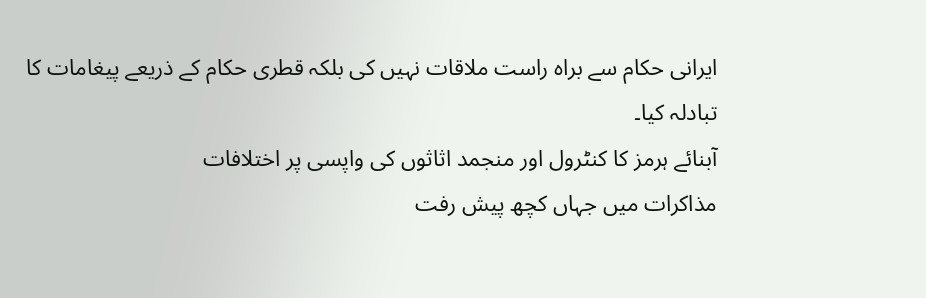ایرانی حکام سے براہ راست ملاقات نہیں کی بلکہ قطری حکام کے ذریعے پیغامات کا تبادلہ کیا۔
آبنائے ہرمز کا کنٹرول اور منجمد اثاثوں کی واپسی پر اختلافات
مذاکرات میں جہاں کچھ پیش رفت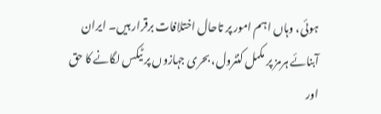ہوئی، وہاں اہم امور پر تاحال اختلافات برقرار ہیں۔ ایران آبنائے ہرمز پر مکمل کنٹرول، بحری جہازوں پر ٹیکس لگانے کا حق اور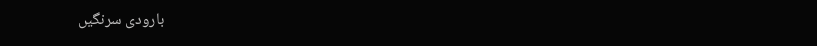بارودی سرنگیں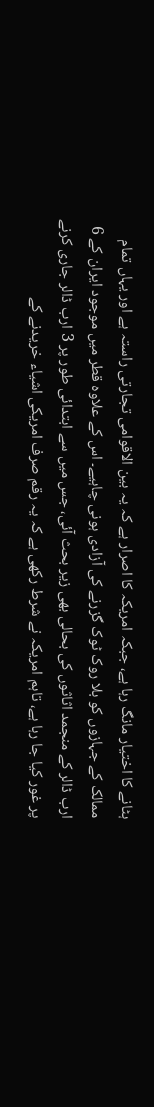ہٹانے کا اختیار مانگ رہا ہے، جبکہ امریکہ کا اصرار ہے کہ یہ بین الاقوامی تجارتی راستہ ہے اور یہاں تمام ممالک کے جہازوں کو بلا روک ٹوک گزرنے کی آزادی ہونی چاہیے۔ اس کے علاوہ قطر میں موجود ایران کے 6 ارب ڈالر کے منجمد اثاثوں کی بحالی بھی زیر بحث آئی، جس میں سے ابتدائی طور پر 3 ارب ڈالر جاری کرنے پر غور کیا جا رہا ہے، تاہم امریکہ نے شرط رکھی ہے کہ یہ رقم صرف امریکی اشیاء خریدنے کے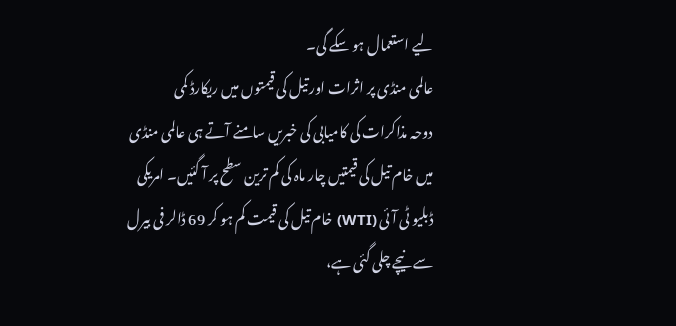لیے استعمال ہو سکے گی۔
عالمی منڈی پر اثرات اور تیل کی قیمتوں میں ریکارڈ کمی
دوحہ مذاکرات کی کامیابی کی خبریں سامنے آتے ہی عالمی منڈی میں خام تیل کی قیمتیں چار ماہ کی کم ترین سطح پر آ گئیں۔ امریکی ڈبلیو ٹی آئی (WTI) خام تیل کی قیمت کم ہو کر 69 ڈالر فی بیرل سے نیچے چلی گئی ہے،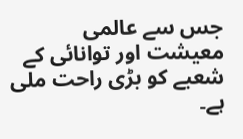جس سے عالمی معیشت اور توانائی کے شعبے کو بڑی راحت ملی ہے۔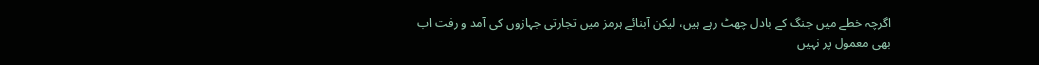اگرچہ خطے میں جنگ کے بادل چھٹ رہے ہیں، لیکن آبنائے ہرمز میں تجارتی جہازوں کی آمد و رفت اب بھی معمول پر نہیں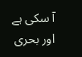آ سکی ہے اور بحری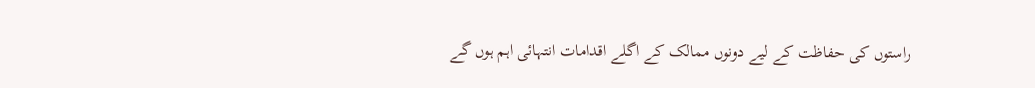راستوں کی حفاظت کے لیے دونوں ممالک کے اگلے اقدامات انتہائی اہم ہوں گے